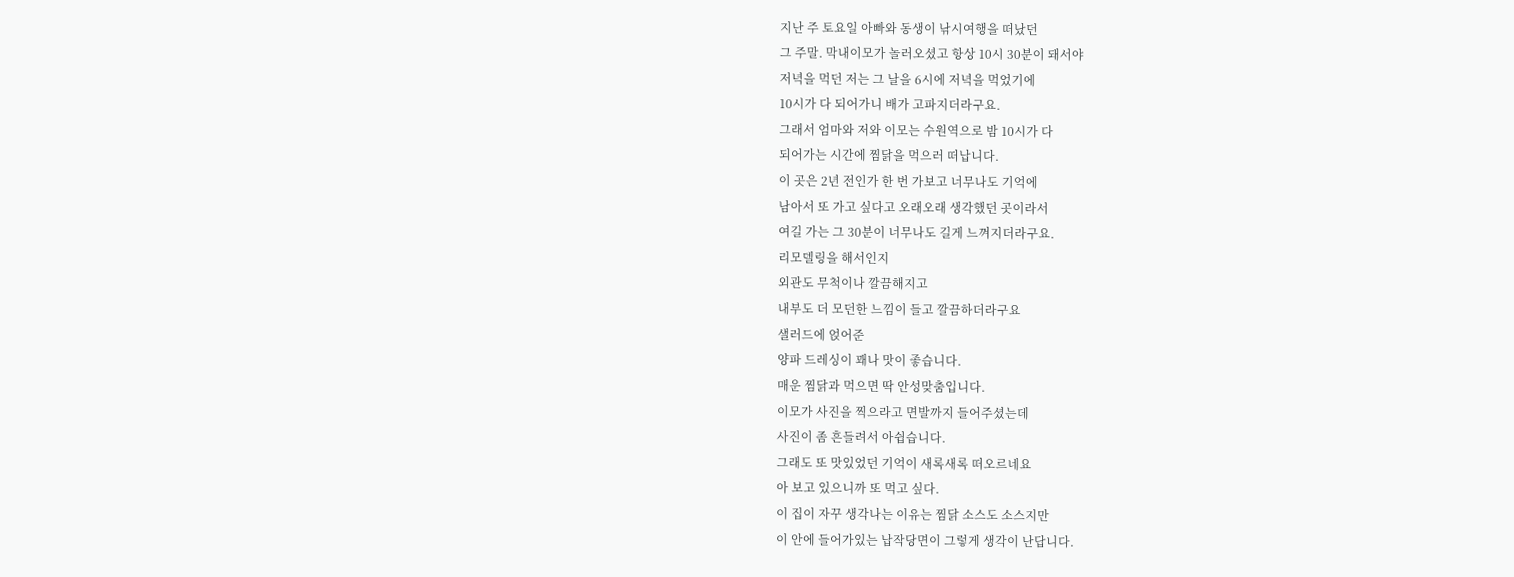지난 주 토요일 아빠와 동생이 낚시여행을 떠났던
그 주말. 막내이모가 놀러오셨고 항상 10시 30분이 돼서야
저녁을 먹던 저는 그 날을 6시에 저녁을 먹었기에
10시가 다 되어가니 배가 고파지더라구요.
그래서 엄마와 저와 이모는 수원역으로 밤 10시가 다
되어가는 시간에 찜닭을 먹으러 떠납니다.
이 곳은 2년 전인가 한 번 가보고 너무나도 기억에
남아서 또 가고 싶다고 오래오래 생각했던 곳이라서
여길 가는 그 30분이 너무나도 길게 느껴지더라구요.
리모델링을 해서인지
외관도 무척이나 깔끔해지고
내부도 더 모던한 느낌이 들고 깔끔하더라구요
샐러드에 얹어준
양파 드레싱이 꽤나 맛이 좋습니다.
매운 찜닭과 먹으면 딱 안성맞춤입니다.
이모가 사진을 찍으라고 면발까지 들어주셨는데
사진이 좀 흔들려서 아쉽습니다.
그래도 또 맛있었던 기억이 새록새록 떠오르네요
아 보고 있으니까 또 먹고 싶다.
이 집이 자꾸 생각나는 이유는 찜닭 소스도 소스지만
이 안에 들어가있는 납작당면이 그렇게 생각이 난답니다.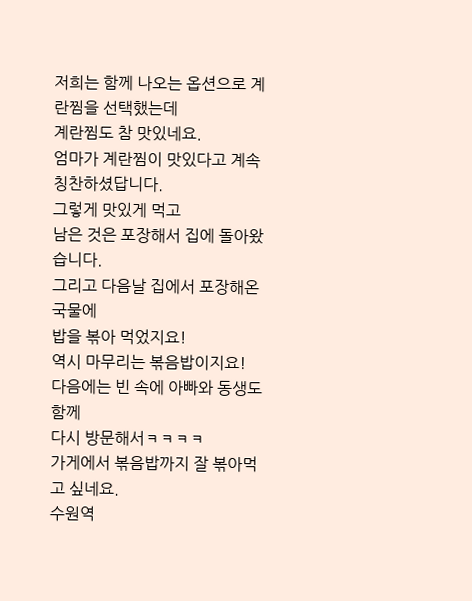저희는 함께 나오는 옵션으로 계란찜을 선택했는데
계란찜도 참 맛있네요.
엄마가 계란찜이 맛있다고 계속 칭찬하셨답니다.
그렇게 맛있게 먹고
남은 것은 포장해서 집에 돌아왔습니다.
그리고 다음날 집에서 포장해온 국물에
밥을 볶아 먹었지요!
역시 마무리는 볶음밥이지요!
다음에는 빈 속에 아빠와 동생도 함께
다시 방문해서ㅋㅋㅋㅋ
가게에서 볶음밥까지 잘 볶아먹고 싶네요.
수원역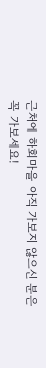근처에 하회마을 아직 가보지 않으신 분은
꼭 가보세요!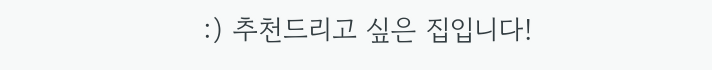:) 추천드리고 싶은 집입니다!